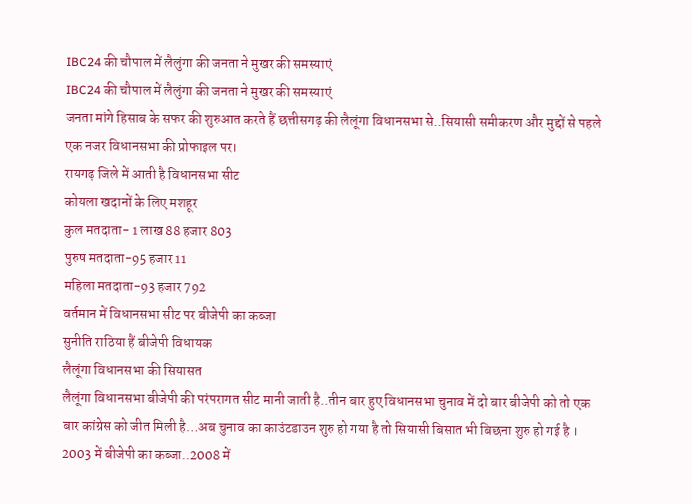IBC24 की चौपाल में लैलुंगा की जनता ने मुखर की समस्याएं
IBC24 की चौपाल में लैलुंगा की जनता ने मुखर की समस्याएं
जनता मांगे हिसाब के सफर की शुरुआत करते हैं छत्तीसगढ़ की लैलूंगा विधानसभा से..सियासी समीकरण और मुद्दों से पहले एक नजर विधानसभा की प्रोफाइल पर।
रायगढ़ जिले में आती है विधानसभा सीट
कोयला खदानों के लिए मशहूर
कुल मतदाता- 1 लाख 88 हजार 803
पुरुष मतदाता-95 हजार 11
महिला मतदाता-93 हजार 792
वर्तमान में विधानसभा सीट पर बीजेपी का कब्जा
सुनीति राठिया हैं बीजेपी विधायक
लैलूंगा विधानसभा की सियासत
लैलूंगा विधानसभा बीजेपी की परंपरागत सीट मानी जाती है..तीन बार हुए विधानसभा चुनाव में दो बार बीजेपी को तो एक बार कांग्रेस को जीत मिली है…अब चुनाव का काउंटडाउन शुरु हो गया है तो सियासी बिसात भी बिछना शुरु हो गई है ।
2003 में बीजेपी का कब्जा..2008 में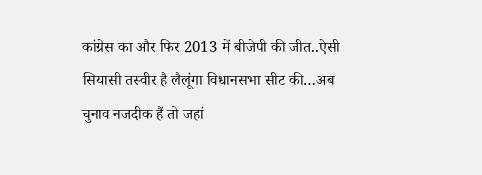कांग्रेस का और फिर 2013 में बीजेपी की जीत..ऐसी सियासी तस्वीर है लैलूंगा विधानसभा सीट की…अब चुनाव नजदीक हैं तो जहां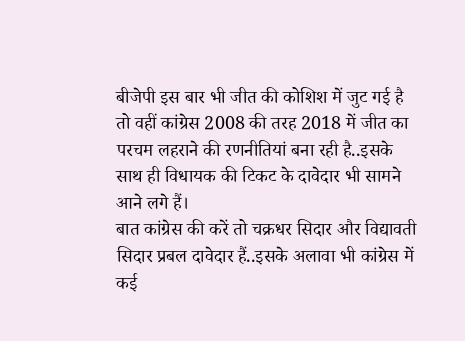बीजेपी इस बार भी जीत की कोशिश में जुट गई है तो वहीं कांग्रेस 2008 की तरह 2018 में जीत का परचम लहराने की रणनीतियां बना रही है..इसके साथ ही विधायक की टिकट के दावेदार भी सामने आने लगे हैं।
बात कांग्रेस की करें तो चक्रधर सिदार और विद्यावती सिदार प्रबल दावेदार हैं..इसके अलावा भी कांग्रेस में कई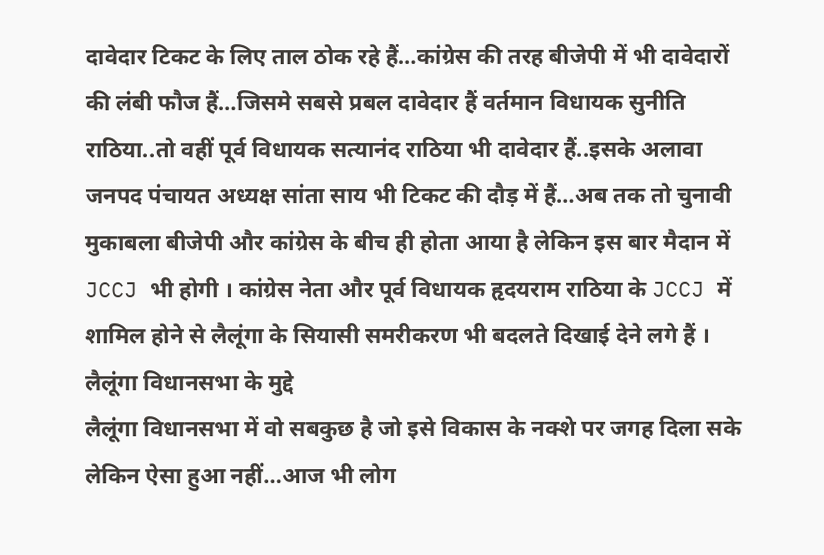दावेदार टिकट के लिए ताल ठोक रहे हैं…कांग्रेस की तरह बीजेपी में भी दावेदारों की लंबी फौज हैं…जिसमे सबसे प्रबल दावेदार हैं वर्तमान विधायक सुनीति राठिया..तो वहीं पूर्व विधायक सत्यानंद राठिया भी दावेदार हैं..इसके अलावा जनपद पंचायत अध्यक्ष सांता साय भी टिकट की दौड़ में हैं…अब तक तो चुनावी मुकाबला बीजेपी और कांग्रेस के बीच ही होता आया है लेकिन इस बार मैदान में JCCJ भी होगी । कांग्रेस नेता और पूर्व विधायक हृदयराम राठिया के JCCJ में शामिल होने से लैलूंगा के सियासी समरीकरण भी बदलते दिखाई देने लगे हैं ।
लैलूंगा विधानसभा के मुद्दे
लैलूंगा विधानसभा में वो सबकुछ है जो इसे विकास के नक्शे पर जगह दिला सके लेकिन ऐसा हुआ नहीं…आज भी लोग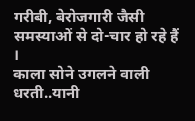गरीबी, बेरोजगारी जैसी समस्याओं से दो-चार हो रहे हैं ।
काला सोने उगलने वाली धरती..यानी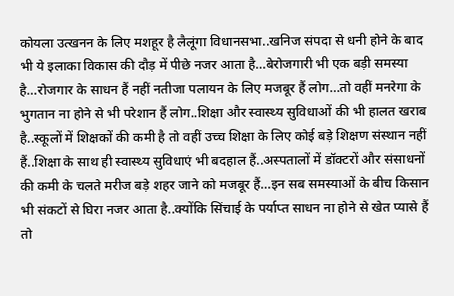कोयला उत्खनन के लिए मशहूर है लैलूंगा विधानसभा..खनिज संपदा से धनी होने के बाद भी ये इलाका विकास की दौड़ में पीछे नजर आता है…बेरोजगारी भी एक बड़ी समस्या है…रोजगार के साधन हैं नहीं नतीजा पलायन के लिए मजबूर हैं लोग…तो वहीं मनरेगा के भुगतान ना होने से भी परेशान हैं लोग..शिक्षा और स्वास्थ्य सुविधाओं की भी हालत खराब है..स्कूलों में शिक्षकों की कमी है तो वहीं उच्च शिक्षा के लिए कोई बड़े शिक्षण संस्थान नहीं हैं..शिक्षा के साथ ही स्वास्थ्य सुविधाएं भी बदहाल हैं..अस्पतालों में डॉक्टरों और संसाधनों की कमी के चलते मरीज बड़े शहर जाने को मजबूर हैं…इन सब समस्याओं के बीच किसान भी संकटों से घिरा नजर आता है..क्योंकि सिंचाई के पर्याप्त साधन ना होने से खेत प्यासे हैं तो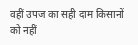वहीं उपज का सही दाम किसानों को नहीं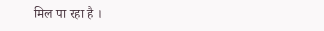मिल पा रहा है ।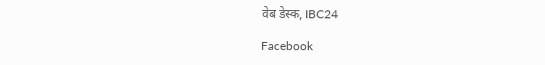वेब डेस्क, IBC24

Facebook